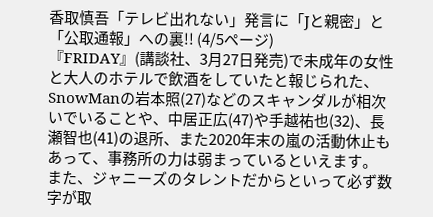香取慎吾「テレビ出れない」発言に「Jと親密」と「公取通報」への裏!! (4/5ページ)
『FRIDAY』(講談社、3月27日発売)で未成年の女性と大人のホテルで飲酒をしていたと報じられた、SnowManの岩本照(27)などのスキャンダルが相次いでいることや、中居正広(47)や手越祐也(32)、長瀬智也(41)の退所、また2020年末の嵐の活動休止もあって、事務所の力は弱まっているといえます。
また、ジャニーズのタレントだからといって必ず数字が取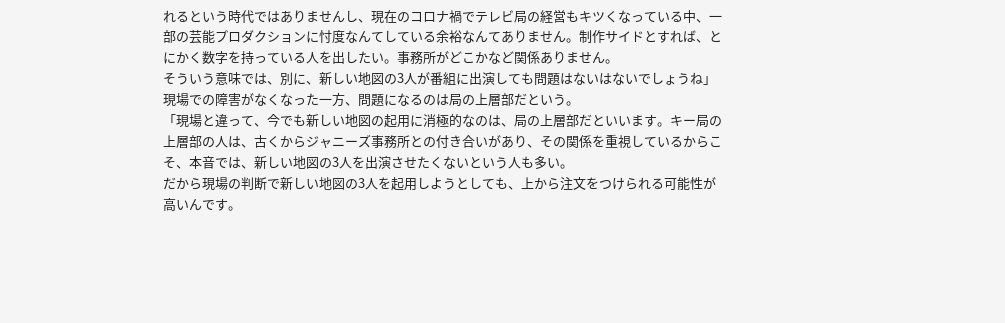れるという時代ではありませんし、現在のコロナ禍でテレビ局の経営もキツくなっている中、一部の芸能プロダクションに忖度なんてしている余裕なんてありません。制作サイドとすれば、とにかく数字を持っている人を出したい。事務所がどこかなど関係ありません。
そういう意味では、別に、新しい地図の3人が番組に出演しても問題はないはないでしょうね」
現場での障害がなくなった一方、問題になるのは局の上層部だという。
「現場と違って、今でも新しい地図の起用に消極的なのは、局の上層部だといいます。キー局の上層部の人は、古くからジャニーズ事務所との付き合いがあり、その関係を重視しているからこそ、本音では、新しい地図の3人を出演させたくないという人も多い。
だから現場の判断で新しい地図の3人を起用しようとしても、上から注文をつけられる可能性が高いんです。